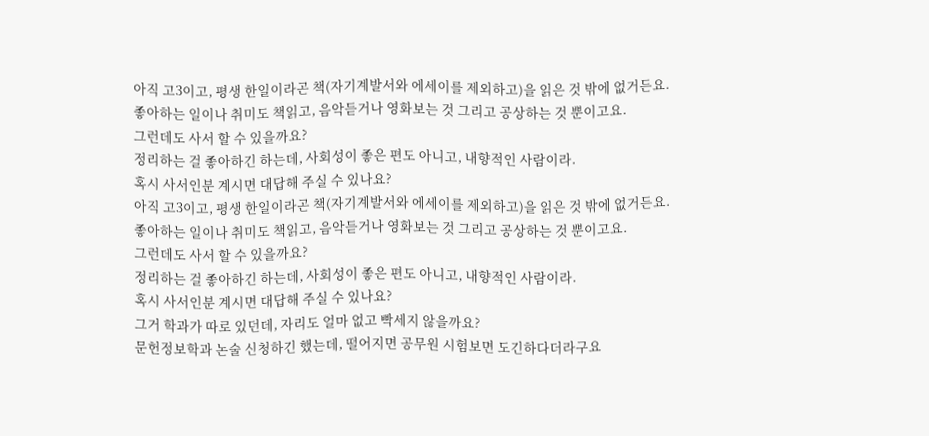아직 고3이고, 평생 한일이라곤 책(자기계발서와 에세이를 제외하고)을 읽은 것 밖에 없거든요.
좋아하는 일이나 취미도 책읽고, 음악듣거나 영화보는 것 그리고 공상하는 것 뿐이고요.
그런데도 사서 할 수 있을까요?
정리하는 걸 좋아하긴 하는데, 사회성이 좋은 편도 아니고, 내향적인 사람이라.
혹시 사서인분 계시면 대답해 주실 수 있나요?
아직 고3이고, 평생 한일이라곤 책(자기계발서와 에세이를 제외하고)을 읽은 것 밖에 없거든요.
좋아하는 일이나 취미도 책읽고, 음악듣거나 영화보는 것 그리고 공상하는 것 뿐이고요.
그런데도 사서 할 수 있을까요?
정리하는 걸 좋아하긴 하는데, 사회성이 좋은 편도 아니고, 내향적인 사람이라.
혹시 사서인분 계시면 대답해 주실 수 있나요?
그거 학과가 따로 있던데, 자리도 얼마 없고 빡세지 않을까요?
문헌정보학과 논술 신청하긴 했는데, 떨어지면 공무원 시험보면 도긴하다더라구요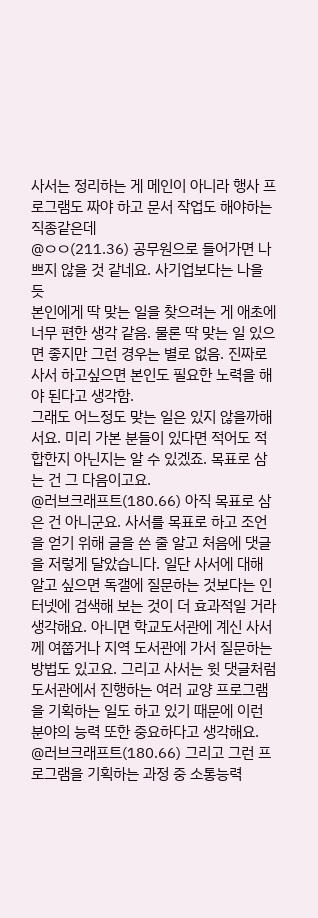사서는 정리하는 게 메인이 아니라 행사 프로그램도 짜야 하고 문서 작업도 해야하는 직종같은데
@ㅇㅇ(211.36) 공무원으로 들어가면 나쁘지 않을 것 같네요. 사기업보다는 나을 듯
본인에게 딱 맞는 일을 찾으려는 게 애초에 너무 편한 생각 같음. 물론 딱 맞는 일 있으면 좋지만 그런 경우는 별로 없음. 진짜로 사서 하고싶으면 본인도 필요한 노력을 해야 된다고 생각함.
그래도 어느정도 맞는 일은 있지 않을까해서요. 미리 가본 분들이 있다면 적어도 적합한지 아닌지는 알 수 있겠죠. 목표로 삼는 건 그 다음이고요.
@러브크래프트(180.66) 아직 목표로 삼은 건 아니군요. 사서를 목표로 하고 조언을 얻기 위해 글을 쓴 줄 알고 처음에 댓글을 저렇게 달았습니다. 일단 사서에 대해 알고 싶으면 독갤에 질문하는 것보다는 인터넷에 검색해 보는 것이 더 효과적일 거라 생각해요. 아니면 학교도서관에 계신 사서께 여쭙거나 지역 도서관에 가서 질문하는 방법도 있고요. 그리고 사서는 윗 댓글처럼 도서관에서 진행하는 여러 교양 프로그램을 기획하는 일도 하고 있기 때문에 이런 분야의 능력 또한 중요하다고 생각해요.
@러브크래프트(180.66) 그리고 그런 프로그램을 기획하는 과정 중 소통능력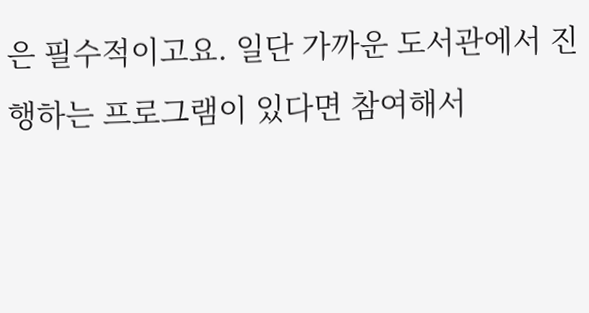은 필수적이고요. 일단 가까운 도서관에서 진행하는 프로그램이 있다면 참여해서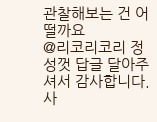관찰해보는 건 어떨까요
@리코리코리 정성껏 답글 달아주셔서 감사합니다.
사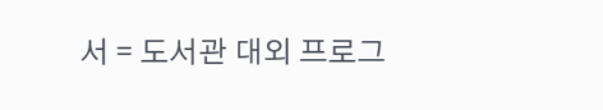서 = 도서관 대외 프로그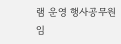램 운영 행사공무원임